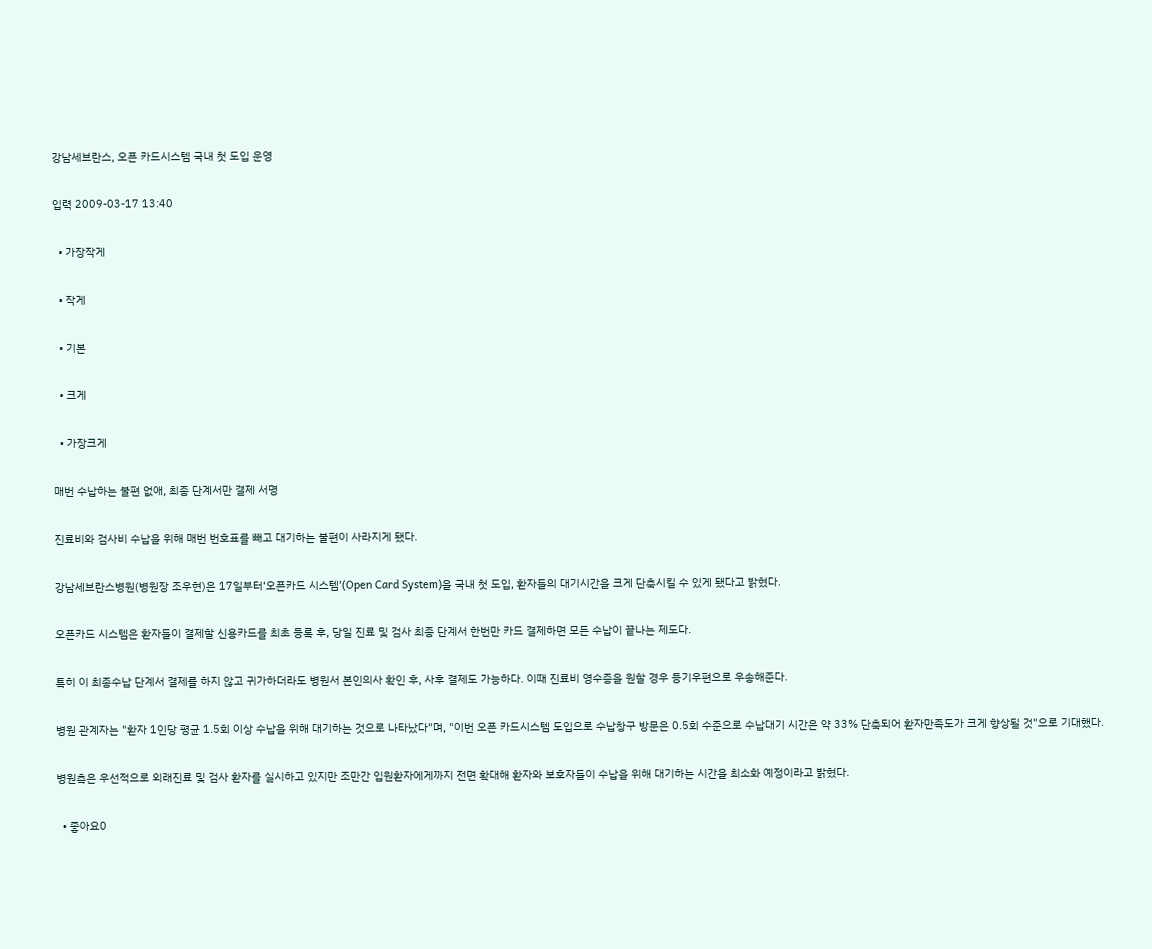강남세브란스, 오픈 카드시스템 국내 첫 도입 운영

입력 2009-03-17 13:40

  • 가장작게

  • 작게

  • 기본

  • 크게

  • 가장크게

매번 수납하는 불편 없애, 최종 단계서만 결제 서명

진료비와 검사비 수납을 위해 매번 번호표를 빼고 대기하는 불편이 사라지게 됐다.

강남세브란스병원(병원장 조우현)은 17일부터‘오픈카드 시스템’(Open Card System)을 국내 첫 도입, 환자들의 대기시간을 크게 단축시킬 수 있게 됐다고 밝혔다.

오픈카드 시스템은 환자들이 결제할 신용카드를 최초 등록 후, 당일 진료 및 검사 최종 단계서 한번만 카드 결제하면 모든 수납이 끝나는 제도다.

특히 이 최종수납 단계서 결제를 하지 않고 귀가하더라도 병원서 본인의사 확인 후, 사후 결제도 가능하다. 이때 진료비 영수증을 원할 경우 등기우편으로 우송해준다.

병원 관계자는 "환자 1인당 평균 1.5회 이상 수납을 위해 대기하는 것으로 나타났다"며, "이번 오픈 카드시스템 도입으로 수납창구 방문은 0.5회 수준으로 수납대기 시간은 약 33% 단축되어 환자만족도가 크게 향상될 것"으로 기대했다.

병원측은 우선적으로 외래진료 및 검사 환자를 실시하고 있지만 조만간 입원환자에게까지 전면 확대해 환자와 보호자들이 수납을 위해 대기하는 시간을 최소화 예정이라고 밝혔다.

  • 좋아요0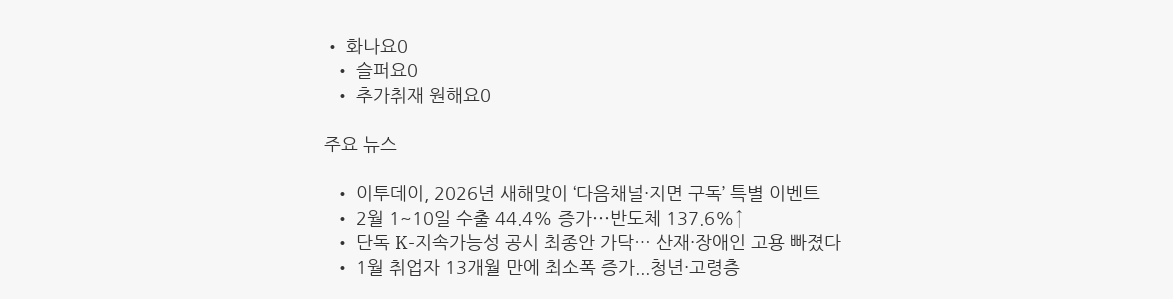• 화나요0
  • 슬퍼요0
  • 추가취재 원해요0

주요 뉴스

  • 이투데이, 2026년 새해맞이 ‘다음채널·지면 구독’ 특별 이벤트
  • 2월 1~10일 수출 44.4% 증가⋯반도체 137.6%↑
  • 단독 K-지속가능성 공시 최종안 가닥… 산재·장애인 고용 빠졌다
  • 1월 취업자 13개월 만에 최소폭 증가...청년·고령층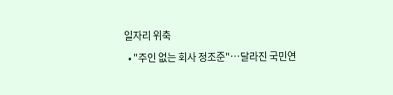일자리 위축
  • "주인 없는 회사 정조준"…달라진 국민연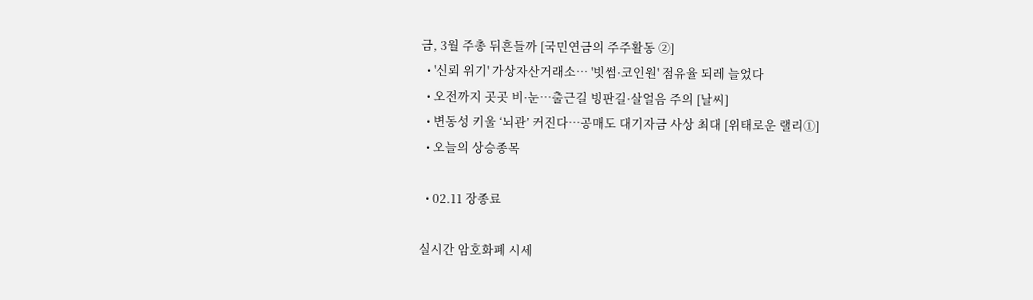금, 3월 주총 뒤흔들까 [국민연금의 주주활동 ②]
  • '신뢰 위기' 가상자산거래소… '빗썸·코인원' 점유율 되레 늘었다
  • 오전까지 곳곳 비·눈…출근길 빙판길·살얼음 주의 [날씨]
  • 변동성 키울 ‘뇌관’ 커진다…공매도 대기자금 사상 최대 [위태로운 랠리①]
  • 오늘의 상승종목

  • 02.11 장종료

실시간 암호화폐 시세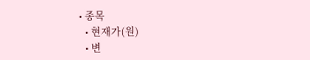• 종목
  • 현재가(원)
  • 변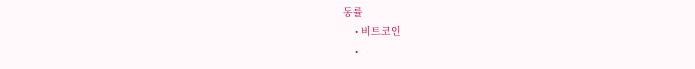동률
    • 비트코인
    •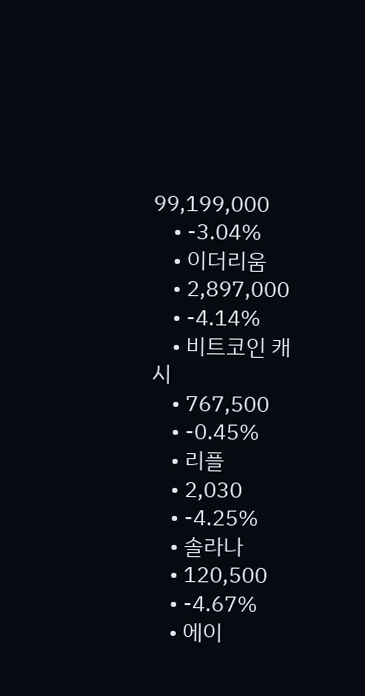99,199,000
    • -3.04%
    • 이더리움
    • 2,897,000
    • -4.14%
    • 비트코인 캐시
    • 767,500
    • -0.45%
    • 리플
    • 2,030
    • -4.25%
    • 솔라나
    • 120,500
    • -4.67%
    • 에이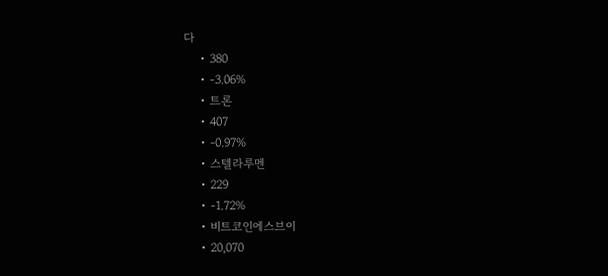다
    • 380
    • -3.06%
    • 트론
    • 407
    • -0.97%
    • 스텔라루멘
    • 229
    • -1.72%
    • 비트코인에스브이
    • 20,070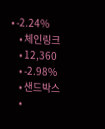• -2.24%
    • 체인링크
    • 12,360
    • -2.98%
    • 샌드박스
    •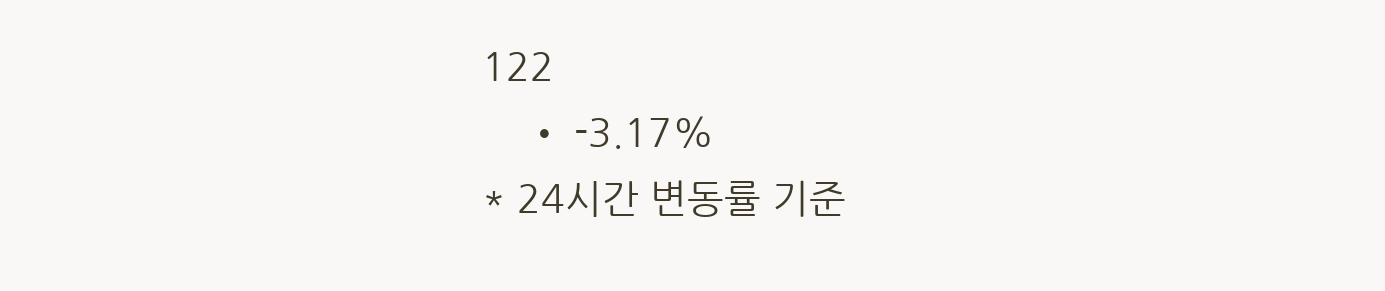122
    • -3.17%
* 24시간 변동률 기준